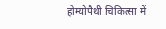होम्योपैथी चिकित्सा में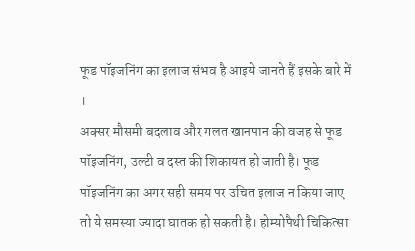फूड पॉइजनिंग का इलाज संभव है आइये जानते हैं इसके बारे में ।
अक्सर मौसमी बदलाव और गलत खानपान की वजह से फूड पॉइजनिंग, उल्टी व दस्त की शिकायत हो जाती है। फूड पॉइजनिंग का अगर सही समय पर उचित इलाज न किया जाए तो ये समस्या ज्यादा घातक हो सकती है। होम्योपैथी चिकित्सा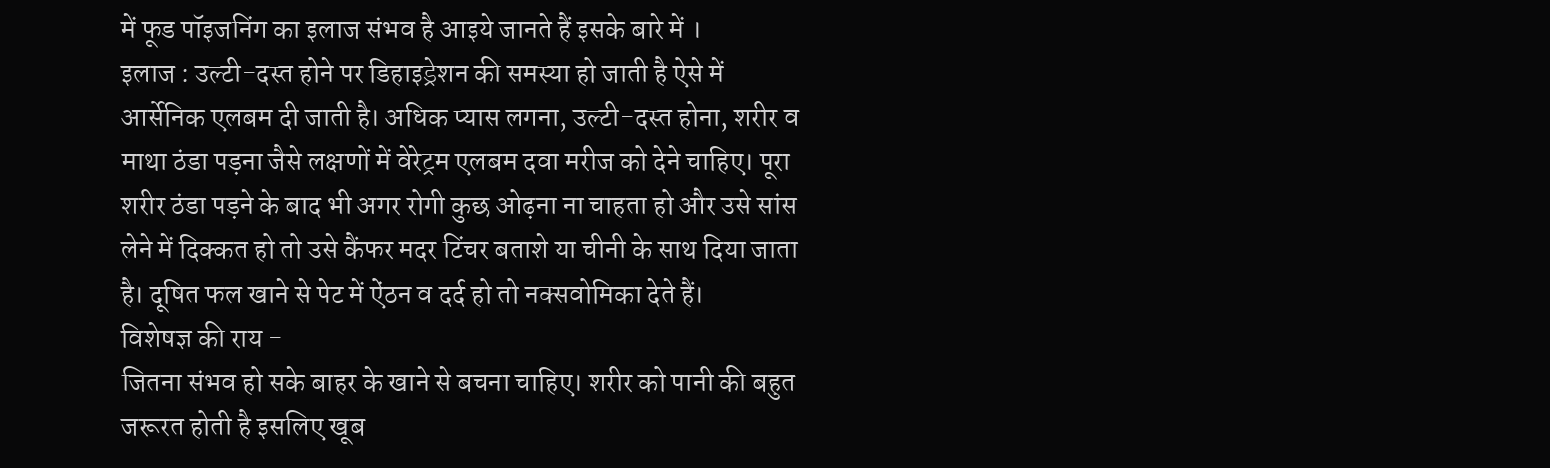में फूड पॉइजनिंग का इलाज संभव है आइये जानते हैं इसके बारे में ।
इलाज : उल्टी-दस्त होने पर डिहाइड्रेशन की समस्या हो जाती है ऐसे में आर्सेनिक एलबम दी जाती है। अधिक प्यास लगना, उल्टी-दस्त होना, शरीर व माथा ठंडा पड़ना जैसे लक्षणों में वेरेट्रम एलबम दवा मरीज को देने चाहिए। पूरा शरीर ठंडा पड़ने के बाद भी अगर रोगी कुछ ओढ़ना ना चाहता हो और उसे सांस लेने में दिक्कत हो तो उसे कैंफर मदर टिंचर बताशे या चीनी के साथ दिया जाता है। दूषित फल खाने से पेट में ऐंठन व दर्द हो तो नक्सवोमिका देते हैं।
विशेषज्ञ की राय -
जितना संभव हो सके बाहर के खाने से बचना चाहिए। शरीर को पानी की बहुत जरूरत होती है इसलिए खूब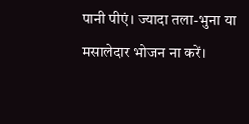पानी पीएं। ज्यादा तला-भुना या मसालेदार भोजन ना करें।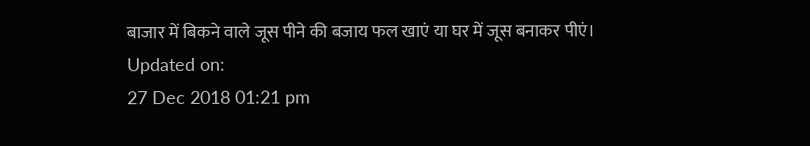बाजार में बिकने वाले जूस पीने की बजाय फल खाएं या घर में जूस बनाकर पीएं।
Updated on:
27 Dec 2018 01:21 pm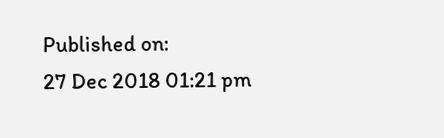Published on:
27 Dec 2018 01:21 pm